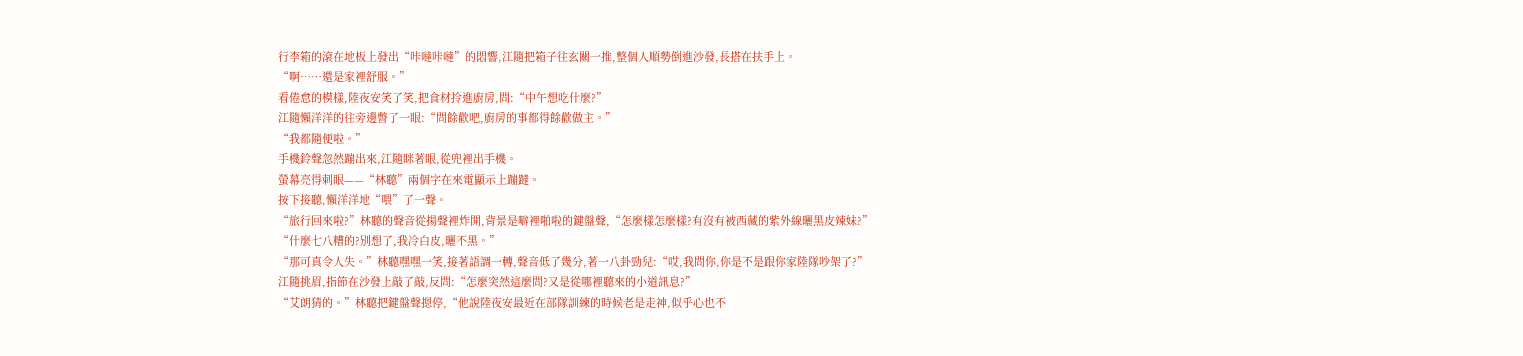行李箱的滾在地板上發出“咔噠咔噠”的悶響,江隨把箱子往玄關一推,整個人順勢倒進沙發,長搭在扶手上。
“啊……還是家裡舒服。”
看倦怠的模樣,陸夜安笑了笑,把食材拎進廚房,問:“中午想吃什麼?”
江隨懶洋洋的往旁邊瞥了一眼:“問餘歡吧,廚房的事都得餘歡做主。”
“我都隨便啦。”
手機鈴聲忽然蹦出來,江隨眯著眼,從兜裡出手機。
螢幕亮得刺眼——“林聽”兩個字在來電顯示上蹦躂。
按下接聽,懶洋洋地“喂”了一聲。
“旅行回來啦?”林聽的聲音從揚聲裡炸開,背景是噼裡啪啦的鍵盤聲,“怎麼樣怎麼樣?有沒有被西藏的紫外線曬黑皮辣妹?”
“什麼七八糟的?別想了,我冷白皮,曬不黑。”
“那可真令人失。”林聽嘿嘿一笑,接著語調一轉,聲音低了幾分,著一八卦勁兒:“哎,我問你,你是不是跟你家陸隊吵架了?”
江隨挑眉,指節在沙發上敲了敲,反問:“怎麼突然這麼問?又是從哪裡聽來的小道訊息?”
“艾朗猜的。”林聽把鍵盤聲摁停,“他說陸夜安最近在部隊訓練的時候老是走神,似乎心也不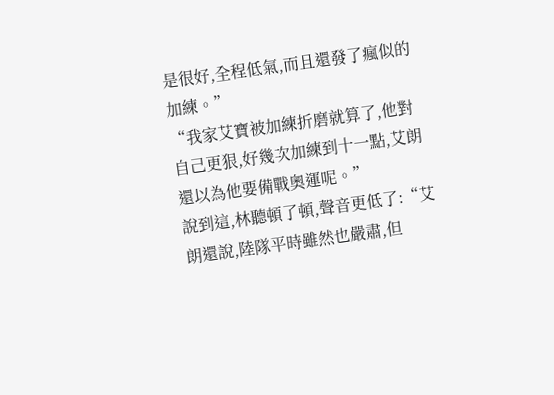是很好,全程低氣,而且還發了瘋似的加練。”
“我家艾寶被加練折磨就算了,他對自己更狠,好幾次加練到十一點,艾朗還以為他要備戰奧運呢。”
說到這,林聽頓了頓,聲音更低了:“艾朗還說,陸隊平時雖然也嚴肅,但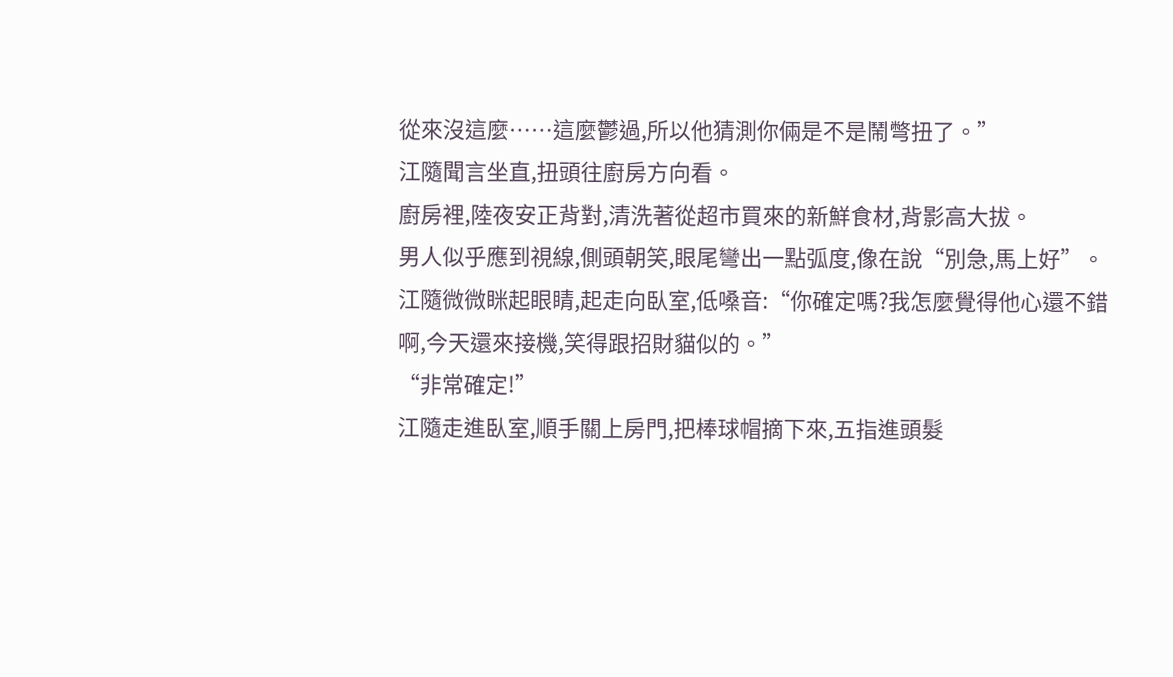從來沒這麼……這麼鬱過,所以他猜測你倆是不是鬧彆扭了。”
江隨聞言坐直,扭頭往廚房方向看。
廚房裡,陸夜安正背對,清洗著從超市買來的新鮮食材,背影高大拔。
男人似乎應到視線,側頭朝笑,眼尾彎出一點弧度,像在說“別急,馬上好”。
江隨微微眯起眼睛,起走向臥室,低嗓音:“你確定嗎?我怎麼覺得他心還不錯啊,今天還來接機,笑得跟招財貓似的。”
“非常確定!”
江隨走進臥室,順手關上房門,把棒球帽摘下來,五指進頭髮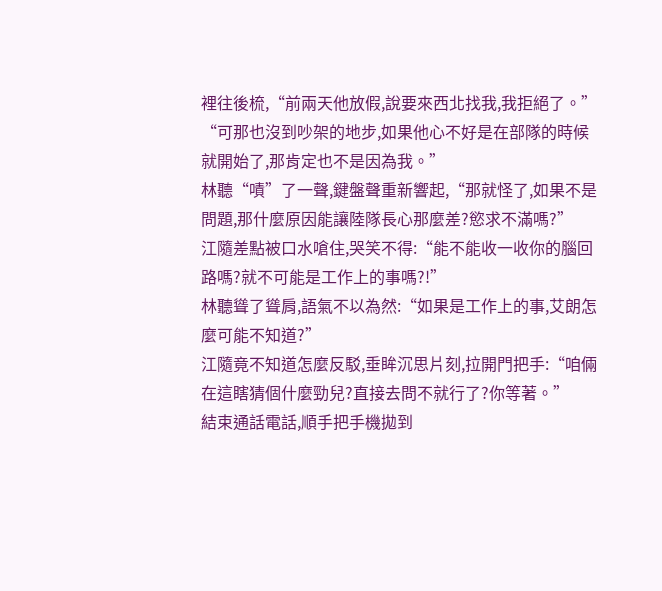裡往後梳,“前兩天他放假,說要來西北找我,我拒絕了。”
“可那也沒到吵架的地步,如果他心不好是在部隊的時候就開始了,那肯定也不是因為我。”
林聽“嘖”了一聲,鍵盤聲重新響起,“那就怪了,如果不是問題,那什麼原因能讓陸隊長心那麼差?慾求不滿嗎?”
江隨差點被口水嗆住,哭笑不得:“能不能收一收你的腦回路嗎?就不可能是工作上的事嗎?!”
林聽聳了聳肩,語氣不以為然:“如果是工作上的事,艾朗怎麼可能不知道?”
江隨竟不知道怎麼反駁,垂眸沉思片刻,拉開門把手:“咱倆在這瞎猜個什麼勁兒?直接去問不就行了?你等著。”
結束通話電話,順手把手機拋到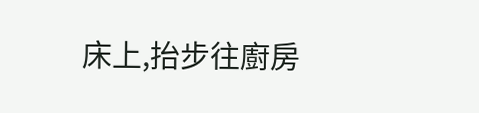床上,抬步往廚房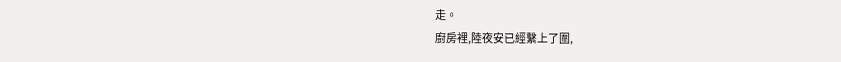走。
廚房裡,陸夜安已經繫上了圍,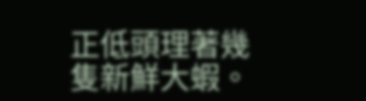正低頭理著幾隻新鮮大蝦。